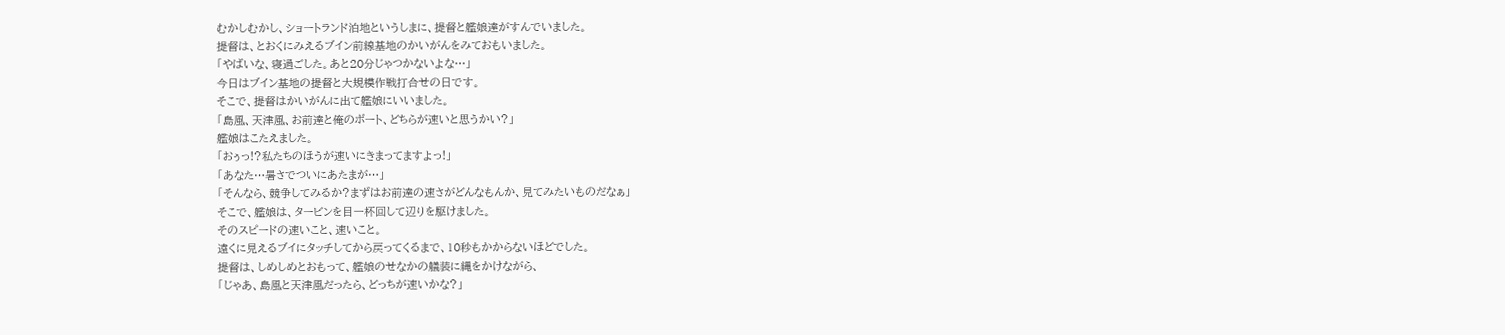むかしむかし、ショートランド泊地というしまに、提督と艦娘達がすんでいました。
提督は、とおくにみえるブイン前線基地のかいがんをみておもいました。
「やばいな、寝過ごした。あと20分じゃつかないよな…」
今日はブイン基地の提督と大規模作戦打合せの日です。
そこで、提督はかいがんに出て艦娘にいいました。
「島風、天津風、お前達と俺のボート、どちらが速いと思うかい?」
艦娘はこたえました。
「おぅっ!?私たちのほうが速いにきまってますよっ!」
「あなた…暑さでついにあたまが…」
「そんなら、競争してみるか?まずはお前達の速さがどんなもんか、見てみたいものだなぁ」
そこで、艦娘は、タービンを目一杯回して辺りを駆けました。
そのスピードの速いこと、速いこと。
遠くに見えるブイにタッチしてから戻ってくるまで、10秒もかからないほどでした。
提督は、しめしめとおもって、艦娘のせなかの艤装に縄をかけながら、
「じゃあ、島風と天津風だったら、どっちが速いかな?」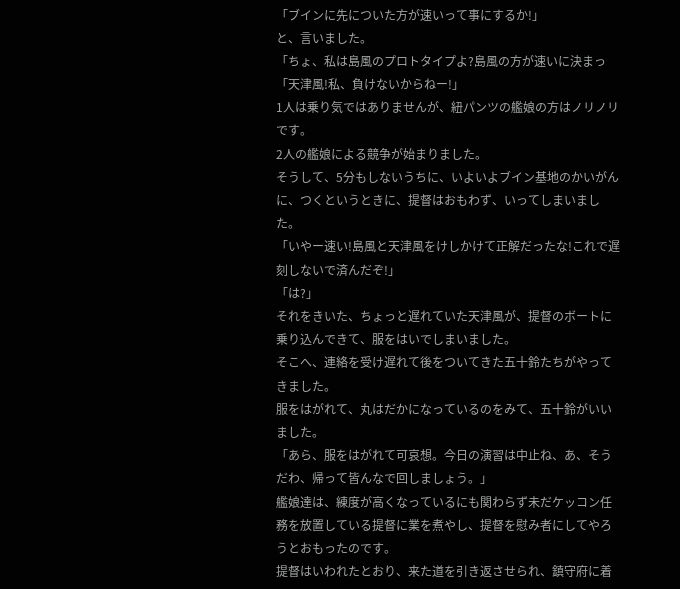「ブインに先についた方が速いって事にするか!」
と、言いました。
「ちょ、私は島風のプロトタイプよ?島風の方が速いに決まっ
「天津風!私、負けないからねー!」
1人は乗り気ではありませんが、紐パンツの艦娘の方はノリノリです。
2人の艦娘による競争が始まりました。
そうして、5分もしないうちに、いよいよブイン基地のかいがんに、つくというときに、提督はおもわず、いってしまいました。
「いやー速い!島風と天津風をけしかけて正解だったな!これで遅刻しないで済んだぞ!」
「は?」
それをきいた、ちょっと遅れていた天津風が、提督のボートに乗り込んできて、服をはいでしまいました。
そこへ、連絡を受け遅れて後をついてきた五十鈴たちがやってきました。
服をはがれて、丸はだかになっているのをみて、五十鈴がいいました。
「あら、服をはがれて可哀想。今日の演習は中止ね、あ、そうだわ、帰って皆んなで回しましょう。」
艦娘達は、練度が高くなっているにも関わらず未だケッコン任務を放置している提督に業を煮やし、提督を慰み者にしてやろうとおもったのです。
提督はいわれたとおり、来た道を引き返させられ、鎮守府に着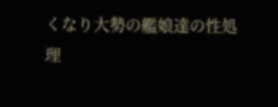くなり大勢の艦娘達の性処理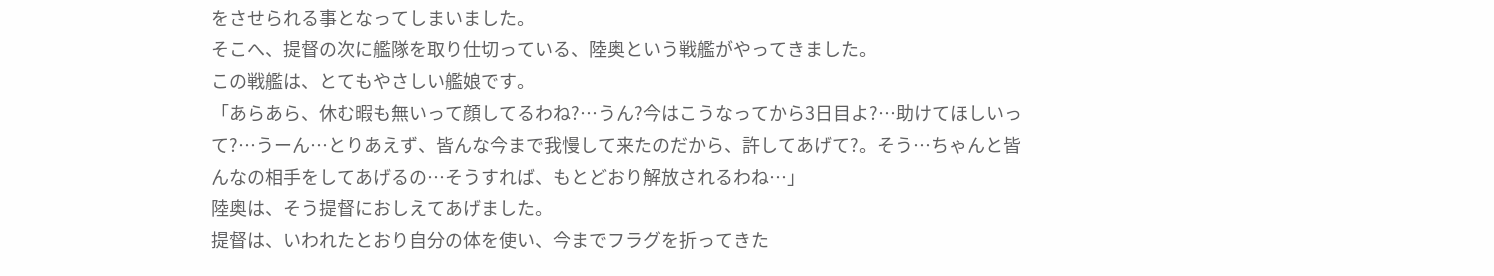をさせられる事となってしまいました。
そこへ、提督の次に艦隊を取り仕切っている、陸奥という戦艦がやってきました。
この戦艦は、とてもやさしい艦娘です。
「あらあら、休む暇も無いって顔してるわね?…うん?今はこうなってから3日目よ?…助けてほしいって?…うーん…とりあえず、皆んな今まで我慢して来たのだから、許してあげて?。そう…ちゃんと皆んなの相手をしてあげるの…そうすれば、もとどおり解放されるわね…」
陸奥は、そう提督におしえてあげました。
提督は、いわれたとおり自分の体を使い、今までフラグを折ってきた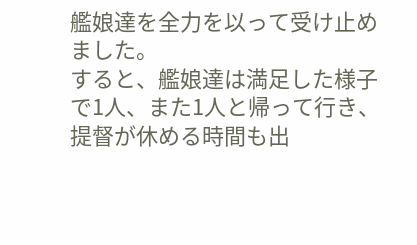艦娘達を全力を以って受け止めました。
すると、艦娘達は満足した様子で1人、また1人と帰って行き、提督が休める時間も出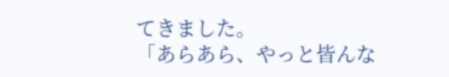てきました。
「あらあら、やっと皆んな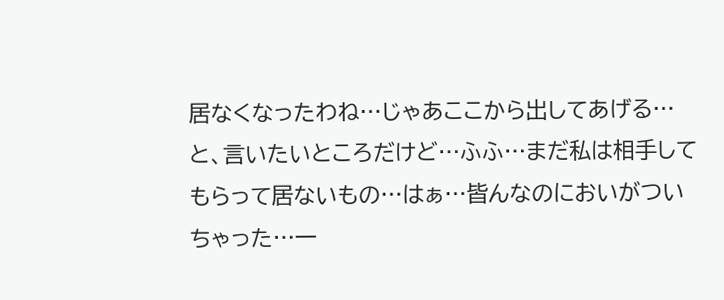居なくなったわね…じゃあここから出してあげる…と、言いたいところだけど…ふふ…まだ私は相手してもらって居ないもの…はぁ…皆んなのにおいがついちゃった…一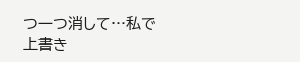つ一つ消して…私で上書き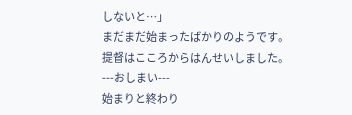しないと…」
まだまだ始まったばかりのようです。
提督はこころからはんせいしました。
---おしまい---
始まりと終わり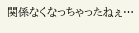関係なくなっちゃったねぇ…